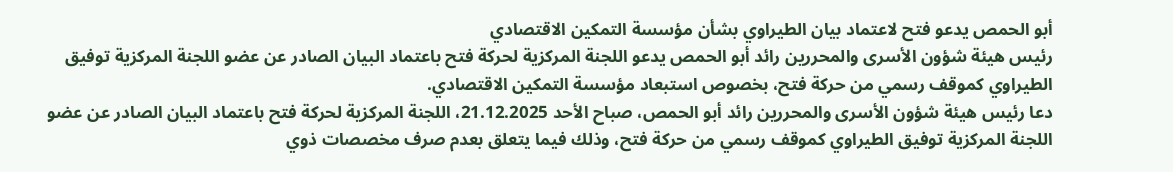أبو الحمص يدعو فتح لاعتماد بيان الطيراوي بشأن مؤسسة التمكين الاقتصادي
رئيس هيئة شؤون الأسرى والمحررين رائد أبو الحمص يدعو اللجنة المركزية لحركة فتح باعتماد البيان الصادر عن عضو اللجنة المركزية توفيق الطيراوي كموقف رسمي من حركة فتح، بخصوص استبعاد مؤسسة التمكين الاقتصادي.
دعا رئيس هيئة شؤون الأسرى والمحررين رائد أبو الحمص، صباح الأحد 21.12.2025، اللجنة المركزية لحركة فتح باعتماد البيان الصادر عن عضو اللجنة المركزية توفيق الطيراوي كموقف رسمي من حركة فتح، وذلك فيما يتعلق بعدم صرف مخصصات ذوي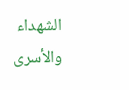الشهداء والأسرى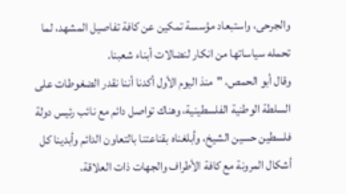والجرحى، واستبعاد مؤسسة تمكين عن كافة تفاصيل المشهد، لما تحمله سياساتها من انكار لنضالات أبناء شعبنا.
وقال أبو الحمص، "منذ اليوم الأول أكدنا أننا نقدر الضغوطات على السلطة الوطنية الفلسطينية، وهناك تواصل دائم مع نائب رئيس دولة فلسطين حسين الشيخ، وأبلغناه بقناعتنا بالتعاون الدائم وأبدينا كل أشكال المرونة مع كافة الأطراف والجهات ذات العلاقة،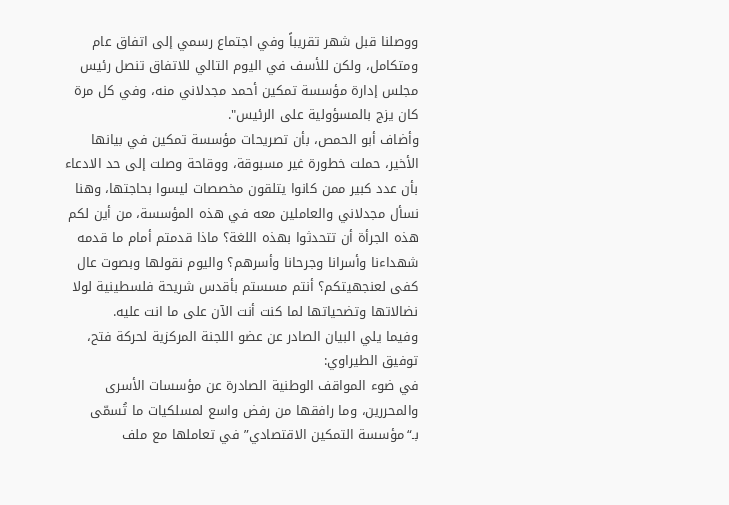ووصلنا قبل شهر تقريباً وفي اجتماع رسمي إلى اتفاق عام ومتكامل، ولكن للأسف في اليوم التالي للاتفاق تنصل رئيس مجلس إدارة مؤسسة تمكين أحمد مجدلاني منه، وفي كل مرة كان يزج بالمسؤولية على الرئيس".
وأضاف أبو الحمص، بأن تصريحات مؤسسة تمكين في بيانها الأخير، حملت خطورة غير مسبوقة، ووقاحة وصلت إلى حد الادعاء بأن عدد كبير ممن كانوا يتلقون مخصصات ليسوا بحاجتها، وهنا نسأل مجدلاني والعاملين معه في هذه المؤسسة، من أين لكم هذه الجرأة أن تتحدثوا بهذه اللغة؟ ماذا قدمتم أمام ما قدمه شهداءنا وأسرانا وجرحانا وأسرهم؟ واليوم نقولها وبصوت عال كفى لعنجهيتكم؟ أنتم مسستم بأقدس شريحة فلسطينية لولا نضالاتها وتضحياتها لما كنت أنت الآن على ما انت عليه.
وفيما يلي البيان الصادر عن عضو اللجنة المركزية لحركة فتح، توفيق الطيراوي:
في ضوء المواقف الوطنية الصادرة عن مؤسسات الأسرى والمحررين، وما رافقها من رفض واسع لمسلكيات ما تُسمّى بـ“مؤسسة التمكين الاقتصادي” في تعاملها مع ملف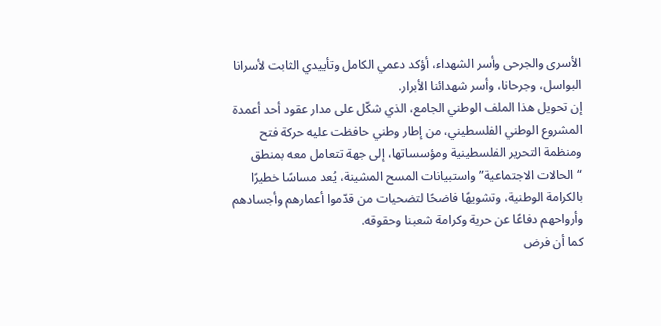الأسرى والجرحى وأسر الشهداء، أؤكد دعمي الكامل وتأييدي الثابت لأسرانا البواسل، وجرحانا، وأسر شهدائنا الأبرار.
إن تحويل هذا الملف الوطني الجامع، الذي شكّل على مدار عقود أحد أعمدة المشروع الوطني الفلسطيني، من إطار وطني حافظت عليه حركة فتح ومنظمة التحرير الفلسطينية ومؤسساتها، إلى جهة تتعامل معه بمنطق “الحالات الاجتماعية” واستبيانات المسح المشينة، يُعد مساسًا خطيرًا بالكرامة الوطنية، وتشويهًا فاضحًا لتضحيات من قدّموا أعمارهم وأجسادهم وأرواحهم دفاعًا عن حرية وكرامة شعبنا وحقوقه.
كما أن فرض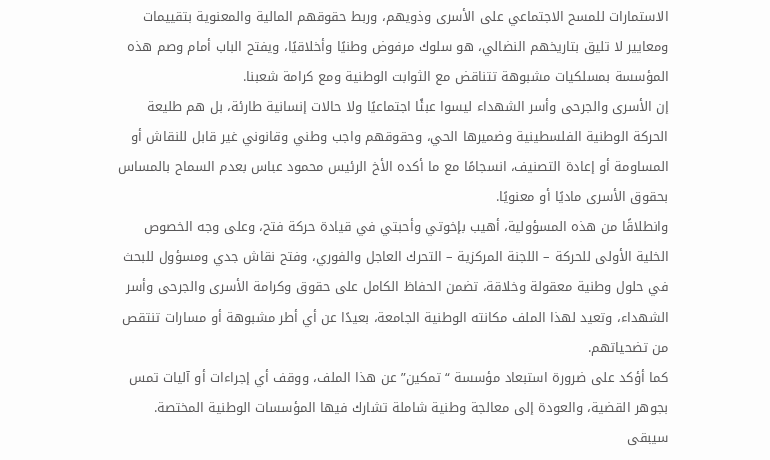الاستمارات للمسح الاجتماعي على الأسرى وذويهم، وربط حقوقهم المالية والمعنوية بتقييمات ومعايير لا تليق بتاريخهم النضالي، هو سلوك مرفوض وطنيًا وأخلاقيًا، ويفتح الباب أمام وصم هذه المؤسسة بمسلكيات مشبوهة تتناقض مع الثوابت الوطنية ومع كرامة شعبنا.
إن الأسرى والجرحى وأسر الشهداء ليسوا عبئًا اجتماعيًا ولا حالات إنسانية طارئة، بل هم طليعة الحركة الوطنية الفلسطينية وضميرها الحي، وحقوقهم واجب وطني وقانوني غير قابل للنقاش أو المساومة أو إعادة التصنيف، انسجامًا مع ما أكده الأخ الرئيس محمود عباس بعدم السماح بالمساس بحقوق الأسرى ماديًا أو معنويًا.
وانطلاقًا من هذه المسؤولية، أهيب بإخوتي وأحبتي في قيادة حركة فتح، وعلى وجه الخصوص الخلية الأولى للحركة – اللجنة المركزية – التحرك العاجل والفوري، وفتح نقاش جدي ومسؤول للبحث في حلول وطنية معقولة وخلاقة، تضمن الحفاظ الكامل على حقوق وكرامة الأسرى والجرحى وأسر الشهداء، وتعيد لهذا الملف مكانته الوطنية الجامعة، بعيدًا عن أي أطر مشبوهة أو مسارات تنتقص من تضحياتهم.
كما أؤكد على ضرورة استبعاد مؤسسة “تمكين” عن هذا الملف، ووقف أي إجراءات أو آليات تمس بجوهر القضية، والعودة إلى معالجة وطنية شاملة تشارك فيها المؤسسات الوطنية المختصة.
سيبقى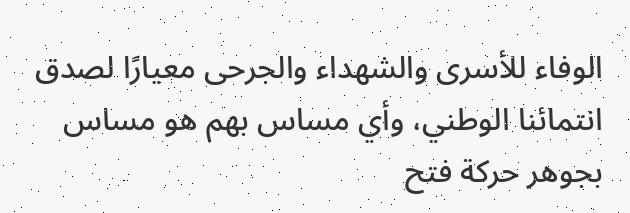الوفاء للأسرى والشهداء والجرحى معيارًا لصدق انتمائنا الوطني، وأي مساس بهم هو مساس بجوهر حركة فتح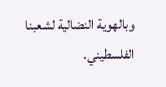وبالهوية النضالية لشعبنا الفلسطيني.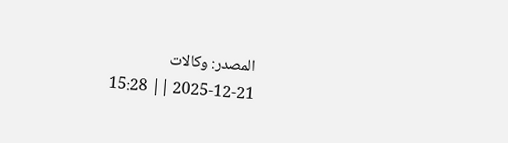المصدر: وكالات
2025-12-21 || 15:28